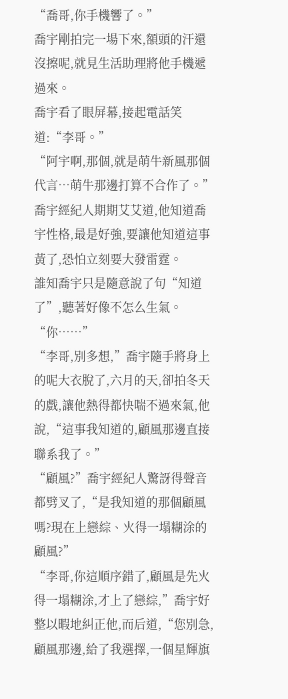“喬哥,你手機響了。”
喬宇剛拍完一場下來,額頭的汗還沒擦呢,就見生活助理將他手機遞過來。
喬宇看了眼屏幕,接起電話笑道:“李哥。”
“阿宇啊,那個,就是萌牛新風那個代言…萌牛那邊打算不合作了。”喬宇經紀人期期艾艾道,他知道喬宇性格,最是好強,要讓他知道這事黃了,恐怕立刻要大發雷霆。
誰知喬宇只是隨意說了句“知道了”,聽著好像不怎么生氣。
“你……”
“李哥,別多想,”喬宇隨手將身上的呢大衣脫了,六月的天,卻拍冬天的戲,讓他熱得都快喘不過來氣,他說,“這事我知道的,顧風那邊直接聯系我了。”
“顧風?”喬宇經紀人驚訝得聲音都劈叉了,“是我知道的那個顧風嗎?現在上戀綜、火得一塌糊涂的顧風?”
“李哥,你這順序錯了,顧風是先火得一塌糊涂,才上了戀綜,”喬宇好整以暇地糾正他,而后道,“您別急,顧風那邊,給了我選擇,一個星輝旗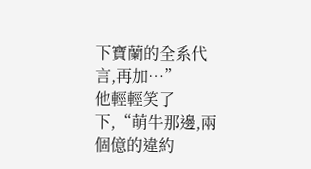下寶蘭的全系代言,再加…”
他輕輕笑了下,“萌牛那邊,兩個億的違約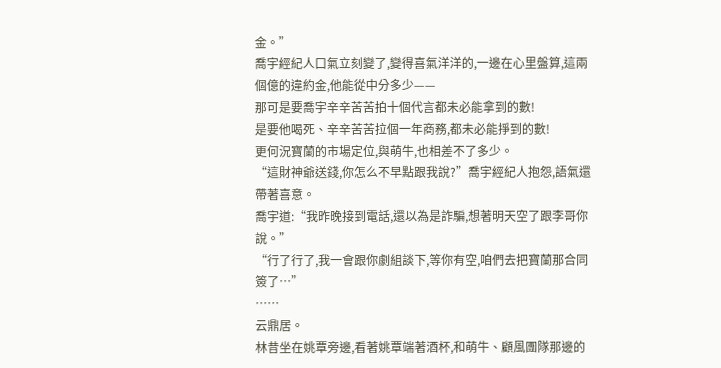金。”
喬宇經紀人口氣立刻變了,變得喜氣洋洋的,一邊在心里盤算,這兩個億的違約金,他能從中分多少——
那可是要喬宇辛辛苦苦拍十個代言都未必能拿到的數!
是要他喝死、辛辛苦苦拉個一年商務,都未必能掙到的數!
更何況寶蘭的市場定位,與萌牛,也相差不了多少。
“這財神爺送錢,你怎么不早點跟我說?”喬宇經紀人抱怨,語氣還帶著喜意。
喬宇道:“我昨晚接到電話,還以為是詐騙,想著明天空了跟李哥你說。”
“行了行了,我一會跟你劇組談下,等你有空,咱們去把寶蘭那合同簽了…”
……
云鼎居。
林昔坐在姚覃旁邊,看著姚覃端著酒杯,和萌牛、顧風團隊那邊的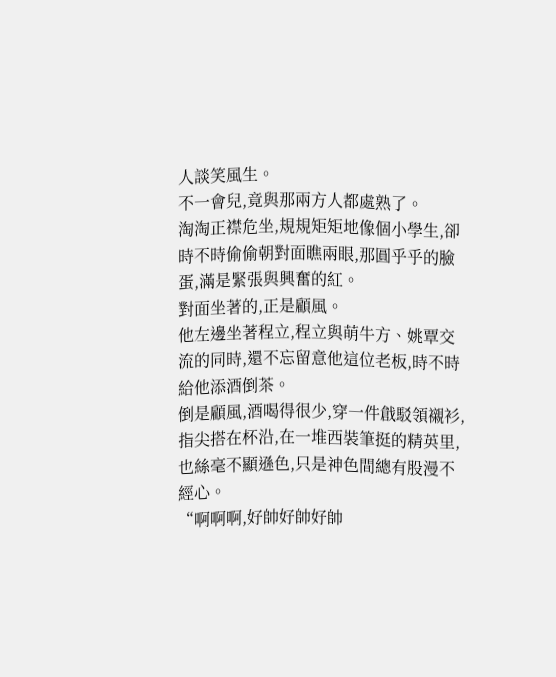人談笑風生。
不一會兒,竟與那兩方人都處熟了。
淘淘正襟危坐,規規矩矩地像個小學生,卻時不時偷偷朝對面瞧兩眼,那圓乎乎的臉蛋,滿是緊張與興奮的紅。
對面坐著的,正是顧風。
他左邊坐著程立,程立與萌牛方、姚覃交流的同時,還不忘留意他這位老板,時不時給他添酒倒茶。
倒是顧風,酒喝得很少,穿一件戧駁領襯衫,指尖搭在杯沿,在一堆西裝筆挺的精英里,也絲毫不顯遜色,只是神色間總有股漫不經心。
“啊啊啊,好帥好帥好帥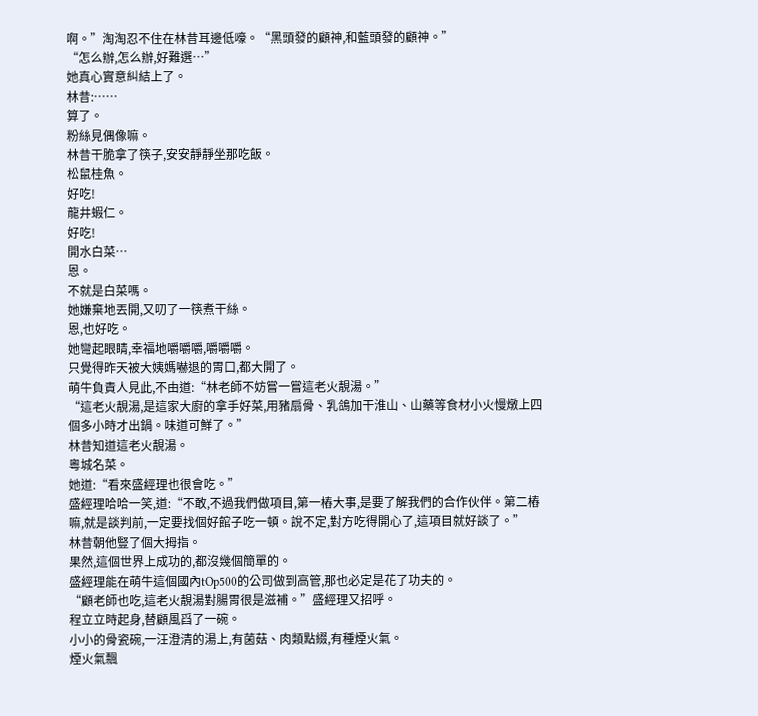啊。”淘淘忍不住在林昔耳邊低嚎。“黑頭發的顧神,和藍頭發的顧神。”
“怎么辦,怎么辦,好難選…”
她真心實意糾結上了。
林昔:……
算了。
粉絲見偶像嘛。
林昔干脆拿了筷子,安安靜靜坐那吃飯。
松鼠桂魚。
好吃!
龍井蝦仁。
好吃!
開水白菜…
恩。
不就是白菜嗎。
她嫌棄地丟開,又叨了一筷煮干絲。
恩,也好吃。
她彎起眼睛,幸福地嚼嚼嚼,嚼嚼嚼。
只覺得昨天被大姨媽嚇退的胃口,都大開了。
萌牛負責人見此,不由道:“林老師不妨嘗一嘗這老火靚湯。”
“這老火靚湯,是這家大廚的拿手好菜,用豬扇骨、乳鴿加干淮山、山藥等食材小火慢燉上四個多小時才出鍋。味道可鮮了。”
林昔知道這老火靚湯。
粵城名菜。
她道:“看來盛經理也很會吃。”
盛經理哈哈一笑,道:“不敢,不過我們做項目,第一樁大事,是要了解我們的合作伙伴。第二樁嘛,就是談判前,一定要找個好館子吃一頓。說不定,對方吃得開心了,這項目就好談了。”
林昔朝他豎了個大拇指。
果然,這個世界上成功的,都沒幾個簡單的。
盛經理能在萌牛這個國內tOp500的公司做到高管,那也必定是花了功夫的。
“顧老師也吃,這老火靚湯對腸胃很是滋補。”盛經理又招呼。
程立立時起身,替顧風舀了一碗。
小小的骨瓷碗,一汪澄清的湯上,有菌菇、肉類點綴,有種煙火氣。
煙火氣飄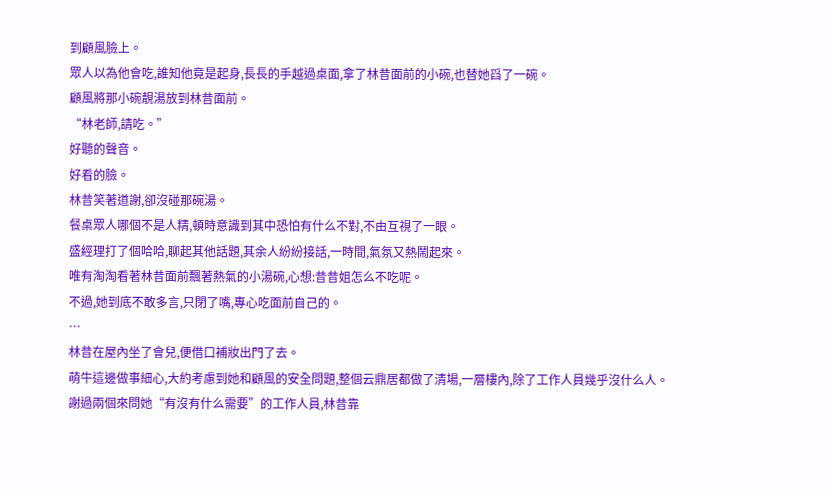到顧風臉上。
眾人以為他會吃,誰知他竟是起身,長長的手越過桌面,拿了林昔面前的小碗,也替她舀了一碗。
顧風將那小碗靚湯放到林昔面前。
“林老師,請吃。”
好聽的聲音。
好看的臉。
林昔笑著道謝,卻沒碰那碗湯。
餐桌眾人哪個不是人精,頓時意識到其中恐怕有什么不對,不由互視了一眼。
盛經理打了個哈哈,聊起其他話題,其余人紛紛接話,一時間,氣氛又熱鬧起來。
唯有淘淘看著林昔面前飄著熱氣的小湯碗,心想:昔昔姐怎么不吃呢。
不過,她到底不敢多言,只閉了嘴,專心吃面前自己的。
…
林昔在屋內坐了會兒,便借口補妝出門了去。
萌牛這邊做事細心,大約考慮到她和顧風的安全問題,整個云鼎居都做了清場,一層樓內,除了工作人員幾乎沒什么人。
謝過兩個來問她“有沒有什么需要”的工作人員,林昔靠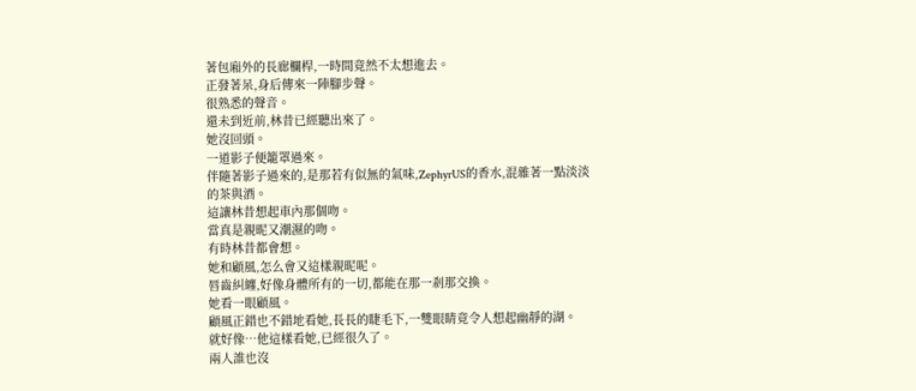著包廂外的長廊欄桿,一時間竟然不太想進去。
正發著呆,身后傳來一陣腳步聲。
很熟悉的聲音。
還未到近前,林昔已經聽出來了。
她沒回頭。
一道影子便籠罩過來。
伴隨著影子過來的,是那若有似無的氣味,ZephyrUS的香水,混雜著一點淡淡的茶與酒。
這讓林昔想起車內那個吻。
當真是親昵又潮濕的吻。
有時林昔都會想。
她和顧風,怎么會又這樣親昵呢。
唇齒糾纏,好像身體所有的一切,都能在那一剎那交換。
她看一眼顧風。
顧風正錯也不錯地看她,長長的睫毛下,一雙眼睛竟令人想起幽靜的湖。
就好像…他這樣看她,已經很久了。
兩人誰也沒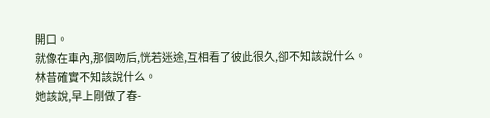開口。
就像在車內,那個吻后,恍若迷途,互相看了彼此很久,卻不知該說什么。
林昔確實不知該說什么。
她該說,早上剛做了春-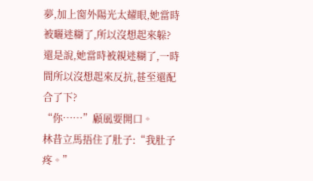夢,加上窗外陽光太耀眼,她當時被曬迷糊了,所以沒想起來躲?
還是說,她當時被親迷糊了,一時間所以沒想起來反抗,甚至還配合了下?
“你……”顧風要開口。
林昔立馬捂住了肚子:“我肚子疼。”